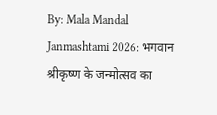By: Mala Mandal
Janmashtami 2026: भगवान श्रीकृष्ण के जन्मोत्सव का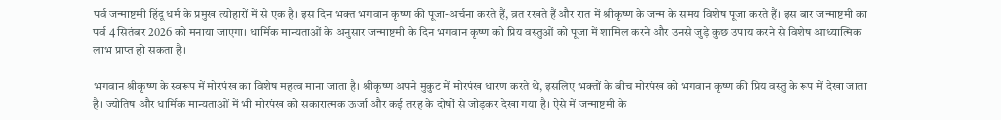पर्व जन्माष्टमी हिंदू धर्म के प्रमुख त्योहारों में से एक है। इस दिन भक्त भगवान कृष्ण की पूजा-अर्चना करते हैं, व्रत रखते हैं और रात में श्रीकृष्ण के जन्म के समय विशेष पूजा करते हैं। इस बार जन्माष्टमी का पर्व 4 सितंबर 2026 को मनाया जाएगा। धार्मिक मान्यताओं के अनुसार जन्माष्टमी के दिन भगवान कृष्ण को प्रिय वस्तुओं को पूजा में शामिल करने और उनसे जुड़े कुछ उपाय करने से विशेष आध्यात्मिक लाभ प्राप्त हो सकता है।

भगवान श्रीकृष्ण के स्वरूप में मोरपंख का विशेष महत्व माना जाता है। श्रीकृष्ण अपने मुकुट में मोरपंख धारण करते थे, इसलिए भक्तों के बीच मोरपंख को भगवान कृष्ण की प्रिय वस्तु के रूप में देखा जाता है। ज्योतिष और धार्मिक मान्यताओं में भी मोरपंख को सकारात्मक ऊर्जा और कई तरह के दोषों से जोड़कर देखा गया है। ऐसे में जन्माष्टमी के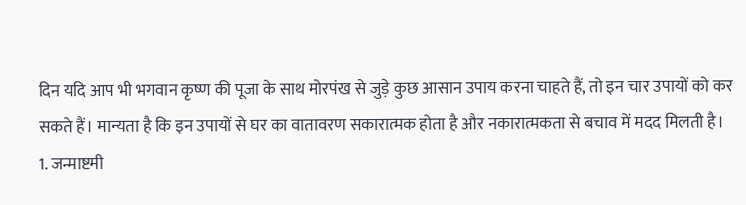दिन यदि आप भी भगवान कृष्ण की पूजा के साथ मोरपंख से जुड़े कुछ आसान उपाय करना चाहते हैं, तो इन चार उपायों को कर सकते हैं। मान्यता है कि इन उपायों से घर का वातावरण सकारात्मक होता है और नकारात्मकता से बचाव में मदद मिलती है।
1. जन्माष्टमी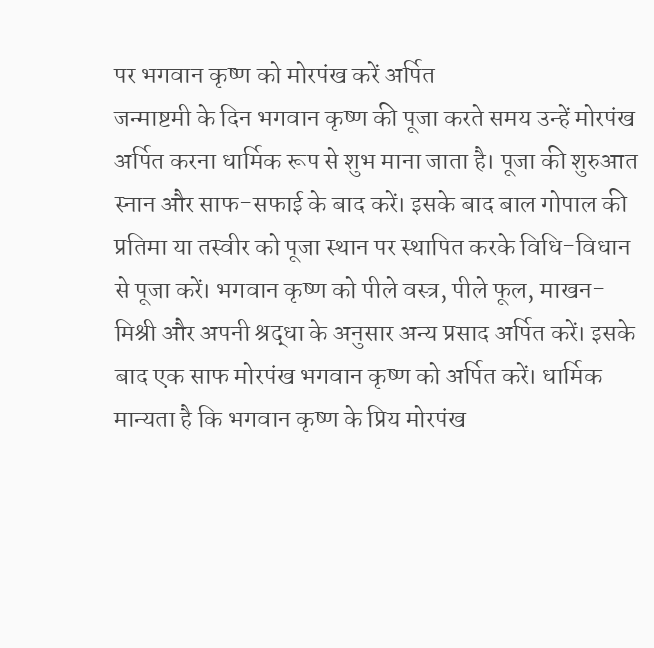पर भगवान कृष्ण को मोरपंख करें अर्पित
जन्माष्टमी के दिन भगवान कृष्ण की पूजा करते समय उन्हें मोरपंख अर्पित करना धार्मिक रूप से शुभ माना जाता है। पूजा की शुरुआत स्नान और साफ-सफाई के बाद करें। इसके बाद बाल गोपाल की प्रतिमा या तस्वीर को पूजा स्थान पर स्थापित करके विधि-विधान से पूजा करें। भगवान कृष्ण को पीले वस्त्र, पीले फूल, माखन-मिश्री और अपनी श्रद्धा के अनुसार अन्य प्रसाद अर्पित करें। इसके बाद एक साफ मोरपंख भगवान कृष्ण को अर्पित करें। धार्मिक मान्यता है कि भगवान कृष्ण के प्रिय मोरपंख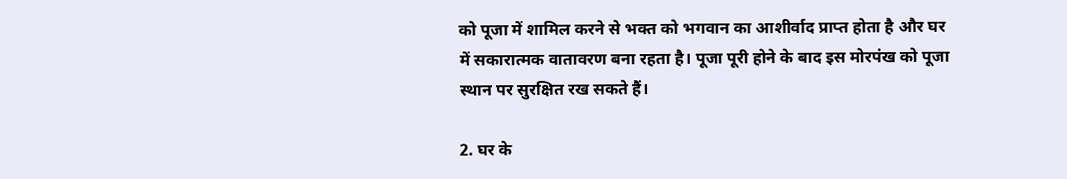को पूजा में शामिल करने से भक्त को भगवान का आशीर्वाद प्राप्त होता है और घर में सकारात्मक वातावरण बना रहता है। पूजा पूरी होने के बाद इस मोरपंख को पूजा स्थान पर सुरक्षित रख सकते हैं।

2. घर के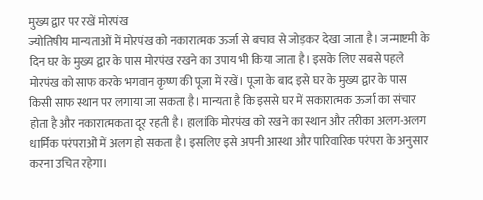मुख्य द्वार पर रखें मोरपंख
ज्योतिषीय मान्यताओं में मोरपंख को नकारात्मक ऊर्जा से बचाव से जोड़कर देखा जाता है। जन्माष्टमी के दिन घर के मुख्य द्वार के पास मोरपंख रखने का उपाय भी किया जाता है। इसके लिए सबसे पहले मोरपंख को साफ करके भगवान कृष्ण की पूजा में रखें। पूजा के बाद इसे घर के मुख्य द्वार के पास किसी साफ स्थान पर लगाया जा सकता है। मान्यता है कि इससे घर में सकारात्मक ऊर्जा का संचार होता है और नकारात्मकता दूर रहती है। हालांकि मोरपंख को रखने का स्थान और तरीका अलग-अलग धार्मिक परंपराओं में अलग हो सकता है। इसलिए इसे अपनी आस्था और पारिवारिक परंपरा के अनुसार करना उचित रहेगा।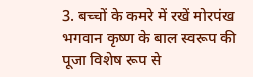3. बच्चों के कमरे में रखें मोरपंख
भगवान कृष्ण के बाल स्वरूप की पूजा विशेष रूप से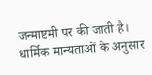जन्माष्टमी पर की जाती है। धार्मिक मान्यताओं के अनुसार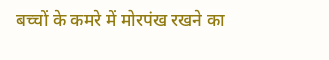बच्चों के कमरे में मोरपंख रखने का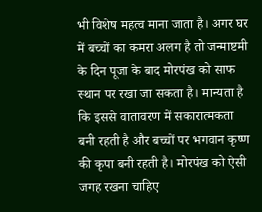भी विशेष महत्व माना जाता है। अगर घर में बच्चों का कमरा अलग है तो जन्माष्टमी के दिन पूजा के बाद मोरपंख को साफ स्थान पर रखा जा सकता है। मान्यता है कि इससे वातावरण में सकारात्मकता बनी रहती है और बच्चों पर भगवान कृष्ण की कृपा बनी रहती है। मोरपंख को ऐसी जगह रखना चाहिए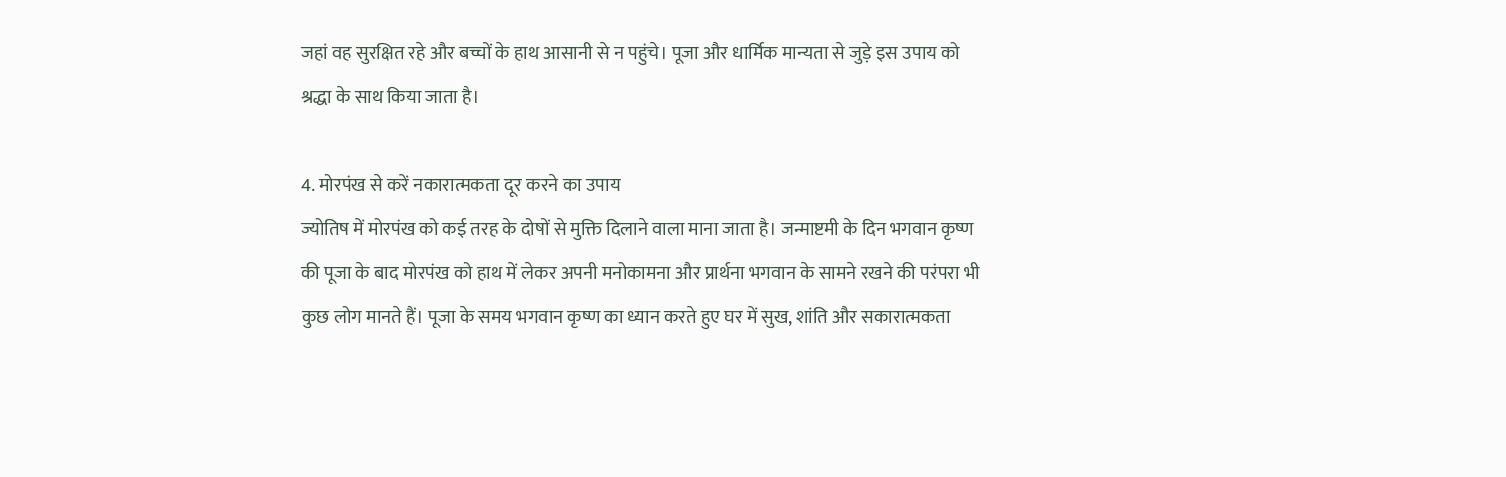जहां वह सुरक्षित रहे और बच्चों के हाथ आसानी से न पहुंचे। पूजा और धार्मिक मान्यता से जुड़े इस उपाय को श्रद्धा के साथ किया जाता है।

4. मोरपंख से करें नकारात्मकता दूर करने का उपाय
ज्योतिष में मोरपंख को कई तरह के दोषों से मुक्ति दिलाने वाला माना जाता है। जन्माष्टमी के दिन भगवान कृष्ण की पूजा के बाद मोरपंख को हाथ में लेकर अपनी मनोकामना और प्रार्थना भगवान के सामने रखने की परंपरा भी कुछ लोग मानते हैं। पूजा के समय भगवान कृष्ण का ध्यान करते हुए घर में सुख, शांति और सकारात्मकता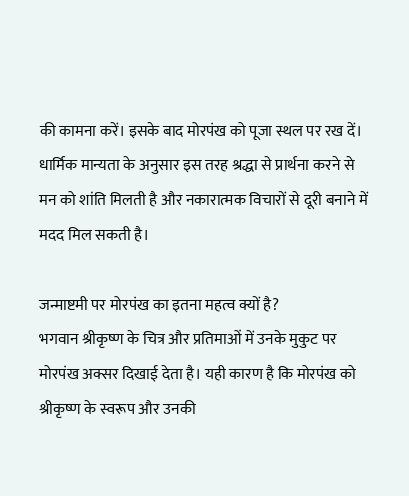की कामना करें। इसके बाद मोरपंख को पूजा स्थल पर रख दें। धार्मिक मान्यता के अनुसार इस तरह श्रद्धा से प्रार्थना करने से मन को शांति मिलती है और नकारात्मक विचारों से दूरी बनाने में मदद मिल सकती है।

जन्माष्टमी पर मोरपंख का इतना महत्व क्यों है?
भगवान श्रीकृष्ण के चित्र और प्रतिमाओं में उनके मुकुट पर मोरपंख अक्सर दिखाई देता है। यही कारण है कि मोरपंख को श्रीकृष्ण के स्वरूप और उनकी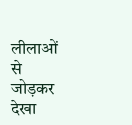लीलाओं से जोड़कर देखा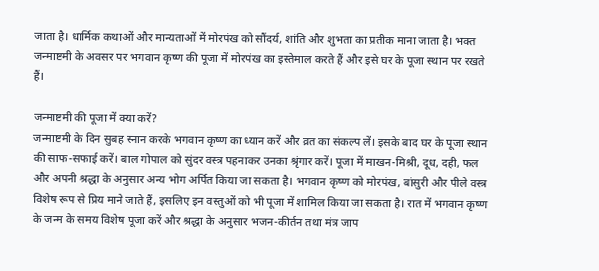जाता है। धार्मिक कथाओं और मान्यताओं में मोरपंख को सौंदर्य, शांति और शुभता का प्रतीक माना जाता है। भक्त जन्माष्टमी के अवसर पर भगवान कृष्ण की पूजा में मोरपंख का इस्तेमाल करते हैं और इसे घर के पूजा स्थान पर रखते हैं।

जन्माष्टमी की पूजा में क्या करें?
जन्माष्टमी के दिन सुबह स्नान करके भगवान कृष्ण का ध्यान करें और व्रत का संकल्प लें। इसके बाद घर के पूजा स्थान की साफ-सफाई करें। बाल गोपाल को सुंदर वस्त्र पहनाकर उनका श्रृंगार करें। पूजा में माखन-मिश्री, दूध, दही, फल और अपनी श्रद्धा के अनुसार अन्य भोग अर्पित किया जा सकता है। भगवान कृष्ण को मोरपंख, बांसुरी और पीले वस्त्र विशेष रूप से प्रिय माने जाते हैं, इसलिए इन वस्तुओं को भी पूजा में शामिल किया जा सकता है। रात में भगवान कृष्ण के जन्म के समय विशेष पूजा करें और श्रद्धा के अनुसार भजन-कीर्तन तथा मंत्र जाप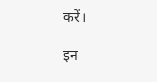करें।

इन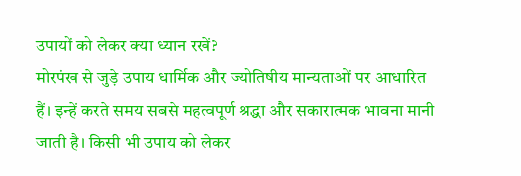उपायों को लेकर क्या ध्यान रखें?
मोरपंख से जुड़े उपाय धार्मिक और ज्योतिषीय मान्यताओं पर आधारित हैं। इन्हें करते समय सबसे महत्वपूर्ण श्रद्धा और सकारात्मक भावना मानी जाती है। किसी भी उपाय को लेकर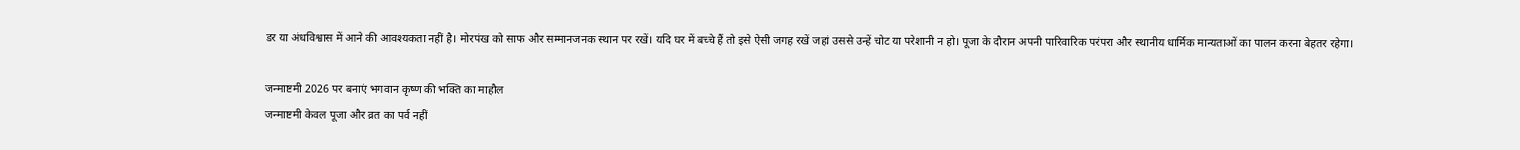डर या अंधविश्वास में आने की आवश्यकता नहीं है। मोरपंख को साफ और सम्मानजनक स्थान पर रखें। यदि घर में बच्चे हैं तो इसे ऐसी जगह रखें जहां उससे उन्हें चोट या परेशानी न हो। पूजा के दौरान अपनी पारिवारिक परंपरा और स्थानीय धार्मिक मान्यताओं का पालन करना बेहतर रहेगा।

जन्माष्टमी 2026 पर बनाएं भगवान कृष्ण की भक्ति का माहौल
जन्माष्टमी केवल पूजा और व्रत का पर्व नहीं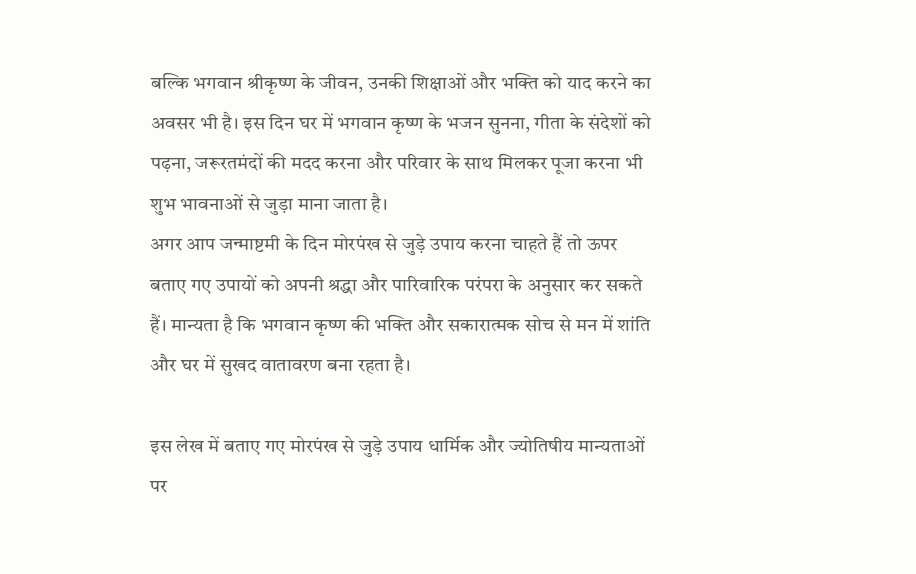बल्कि भगवान श्रीकृष्ण के जीवन, उनकी शिक्षाओं और भक्ति को याद करने का अवसर भी है। इस दिन घर में भगवान कृष्ण के भजन सुनना, गीता के संदेशों को पढ़ना, जरूरतमंदों की मदद करना और परिवार के साथ मिलकर पूजा करना भी शुभ भावनाओं से जुड़ा माना जाता है।
अगर आप जन्माष्टमी के दिन मोरपंख से जुड़े उपाय करना चाहते हैं तो ऊपर बताए गए उपायों को अपनी श्रद्धा और पारिवारिक परंपरा के अनुसार कर सकते हैं। मान्यता है कि भगवान कृष्ण की भक्ति और सकारात्मक सोच से मन में शांति और घर में सुखद वातावरण बना रहता है।

इस लेख में बताए गए मोरपंख से जुड़े उपाय धार्मिक और ज्योतिषीय मान्यताओं पर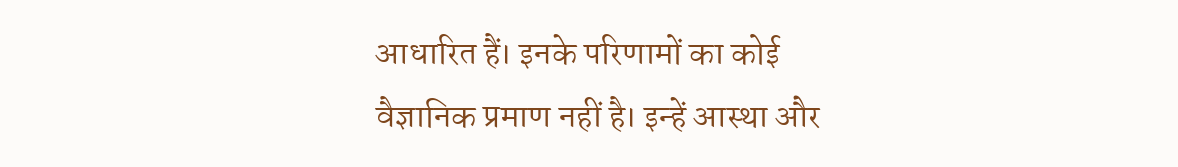आधारित हैं। इनके परिणामों का कोई वैज्ञानिक प्रमाण नहीं है। इन्हें आस्था और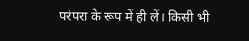परंपरा के रूप में ही लें। किसी भी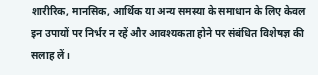शारीरिक, मानसिक, आर्थिक या अन्य समस्या के समाधान के लिए केवल इन उपायों पर निर्भर न रहें और आवश्यकता होने पर संबंधित विशेषज्ञ की सलाह लें।